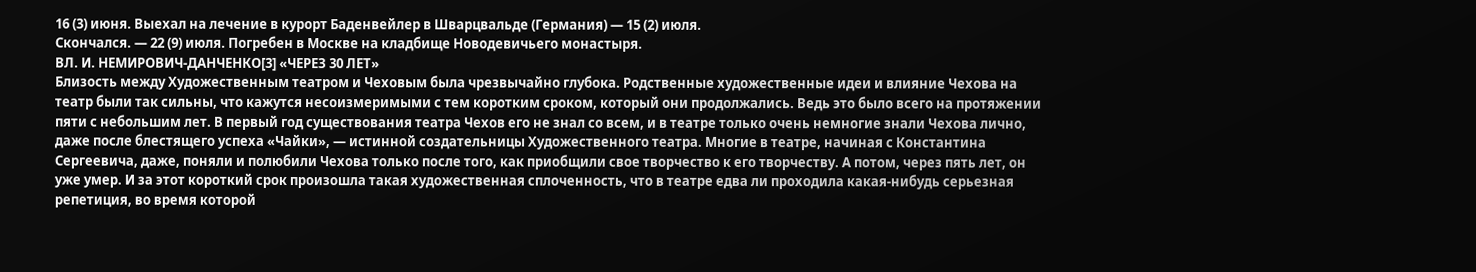16 (3) июня. Выехал на лечение в курорт Баденвейлер в Шварцвальде (Германия) — 15 (2) июля.
Скончался. — 22 (9) июля. Погребен в Москве на кладбище Новодевичьего монастыря.
ВЛ. И. НЕМИРОВИЧ-ДАНЧЕНКО[3] «ЧЕРЕЗ 30 ЛЕТ»
Близость между Художественным театром и Чеховым была чрезвычайно глубока. Родственные художественные идеи и влияние Чехова на театр были так сильны, что кажутся несоизмеримыми с тем коротким сроком, который они продолжались. Ведь это было всего на протяжении пяти с небольшим лет. В первый год существования театра Чехов его не знал со всем, и в театре только очень немногие знали Чехова лично, даже после блестящего успеха «Чайки», — истинной создательницы Художественного театра. Многие в театре, начиная с Константина Сергеевича, даже, поняли и полюбили Чехова только после того, как приобщили свое творчество к его творчеству. А потом, через пять лет, он уже умер. И за этот короткий срок произошла такая художественная сплоченность, что в театре едва ли проходила какая-нибудь серьезная репетиция, во время которой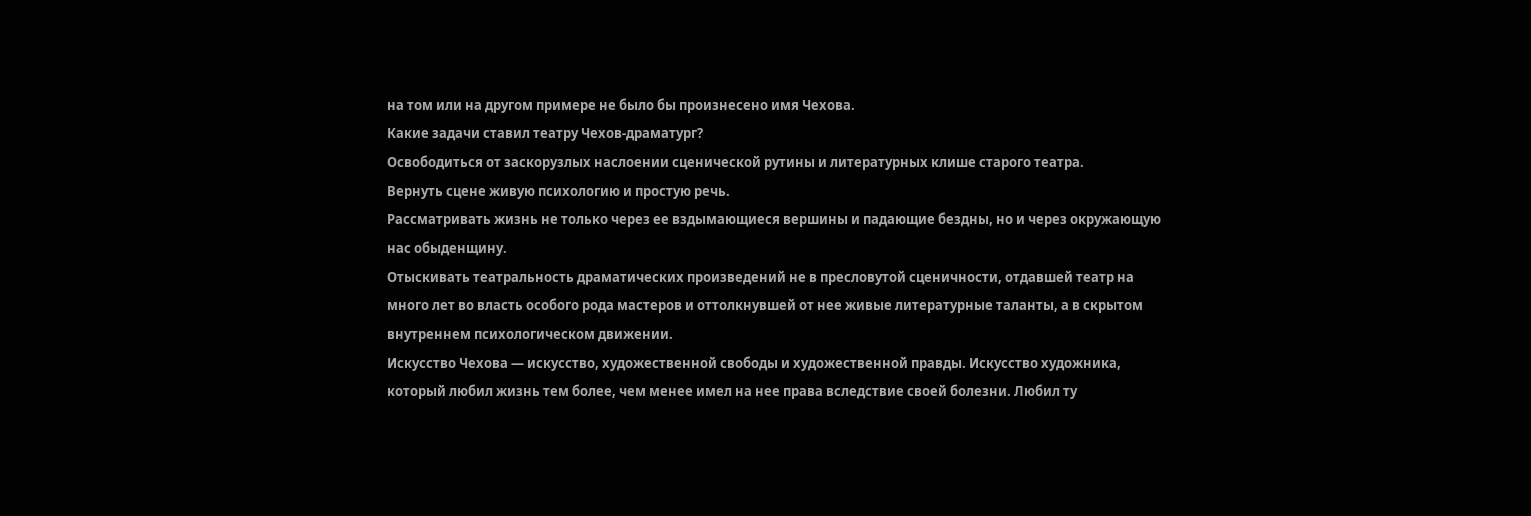на том или на другом примере не было бы произнесено имя Чехова.
Какие задачи ставил театру Чехов-драматург?
Освободиться от заскорузлых наслоении сценической рутины и литературных клише старого театра.
Вернуть сцене живую психологию и простую речь.
Рассматривать жизнь не только через ее вздымающиеся вершины и падающие бездны, но и через окружающую нас обыденщину.
Отыскивать театральность драматических произведений не в пресловутой сценичности, отдавшей театр на много лет во власть особого рода мастеров и оттолкнувшей от нее живые литературные таланты, а в скрытом внутреннем психологическом движении.
Искусство Чехова — искусство, художественной свободы и художественной правды. Искусство художника, который любил жизнь тем более, чем менее имел на нее права вследствие своей болезни. Любил ту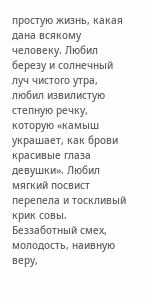простую жизнь, какая дана всякому человеку. Любил березу и солнечный луч чистого утра, любил извилистую степную речку, которую «камыш украшает, как брови красивые глаза девушки». Любил мягкий посвист перепела и тоскливый крик совы. Беззаботный смех, молодость, наивную веру,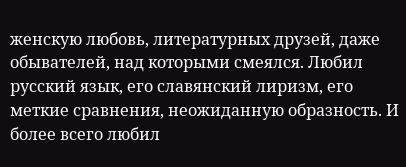женскую любовь, литературных друзей, даже обывателей, над которыми смеялся. Любил русский язык, его славянский лиризм, его меткие сравнения, неожиданную образность. И более всего любил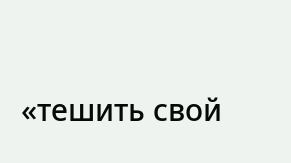«тешить свой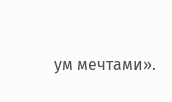ум мечтами».